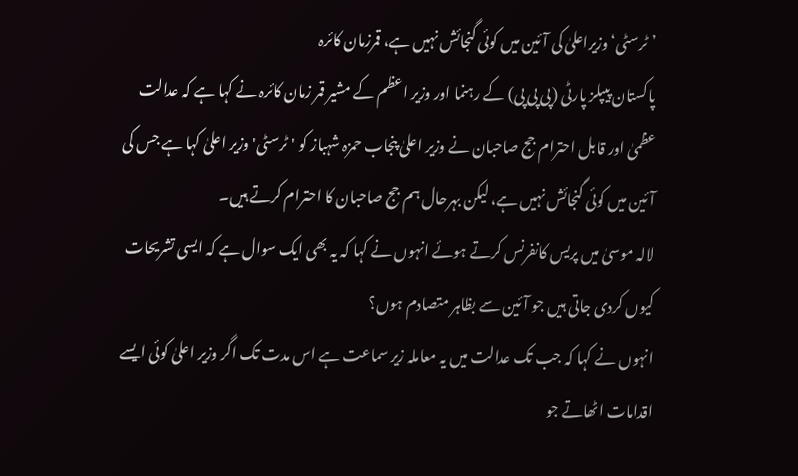’ٹرسٹی‘ وزیراعلیٰ کی آئین میں کوئی گنجائش نہیں ہے، قمرزمان کائرہ
پاکستان پیپلز پارٹی (پی پی پی) کے رہنما اور وزیر اعظم کے مشیر قمر زمان کائرہ نے کہا ہے کہ عدالت عظمیٰ اور قابل احترام جج صاحبان نے وزیر اعلیٰ پنجاب حمزہ شہباز کو 'ٹرسٹی' وزیر اعلیٰ کہا ہے جس کی آئین میں کوئی گنجائش نہیں ہے، لیکن بہرحال ہم جج صاحبان کا احترام کرتے ہیں۔
لالہ موسیٰ میں پریس کانفرنس کرتے ہوئے انہوں نے کہا کہ یہ بھی ایک سوال ہے کہ ایسی تشریحات کیوں کردی جاتی ہیں جو آئین سے بظاہر متصادم ہوں؟
انہوں نے کہا کہ جب تک عدالت میں یہ معاملہ زیر سماعت ہے اس مدت تک اگر وزیر اعلیٰ کوئی ایسے اقدامات اٹھاتے جو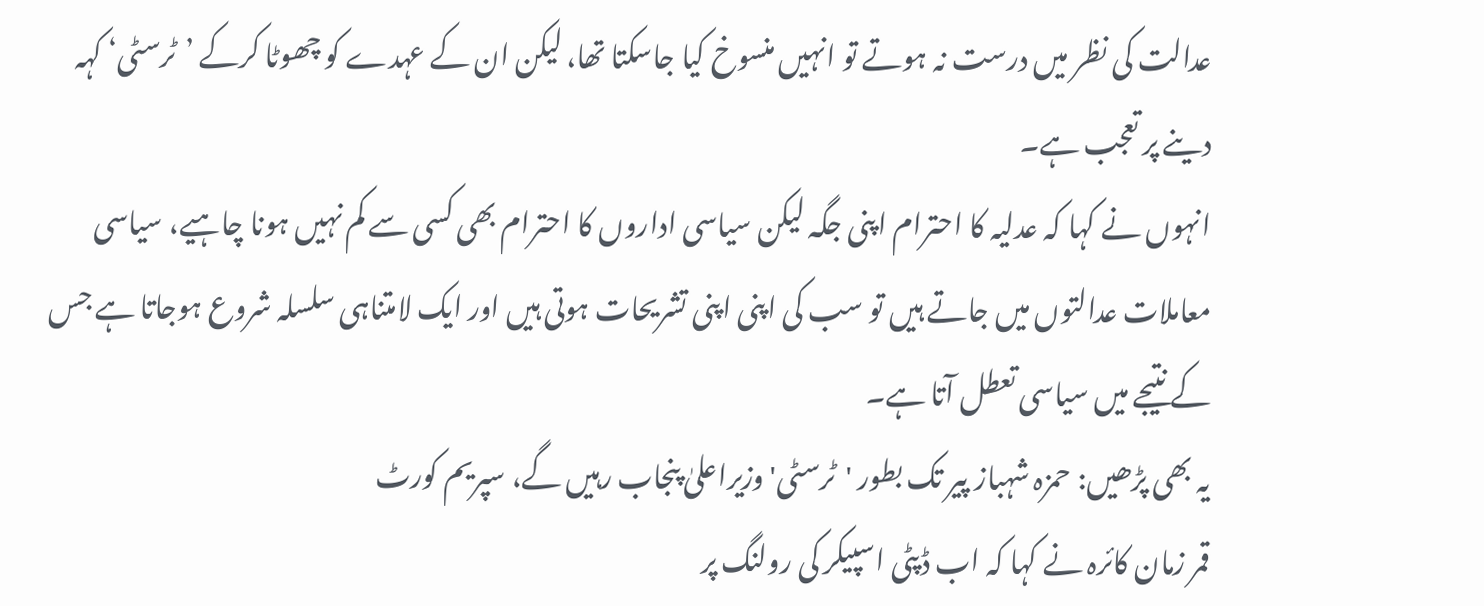عدالت کی نظر میں درست نہ ہوتے تو انہیں منسوخ کیا جاسکتا تھا، لیکن ان کے عہدے کو چھوٹا کرکے ’ٹرسٹی‘ کہہ دینے پر تعجب ہے۔
انہوں نے کہا کہ عدلیہ کا احترام اپنی جگہ لیکن سیاسی اداروں کا احترام بھی کسی سے کم نہیں ہونا چاہیے، سیاسی معاملات عدالتوں میں جاتے ہیں تو سب کی اپنی اپنی تشریحات ہوتی ہیں اور ایک لامتناہی سلسلہ شروع ہوجاتا ہے جس کے نتیجے میں سیاسی تعطل آتا ہے۔
یہ بھی پڑھیں: حمزہ شہباز پیر تک بطور 'ٹرسٹی' وزیراعلیٰ پنجاب رہیں گے، سپریم کورٹ
قمر زمان کائرہ نے کہا کہ اب ڈپٹی اسپیکر کی رولنگ پر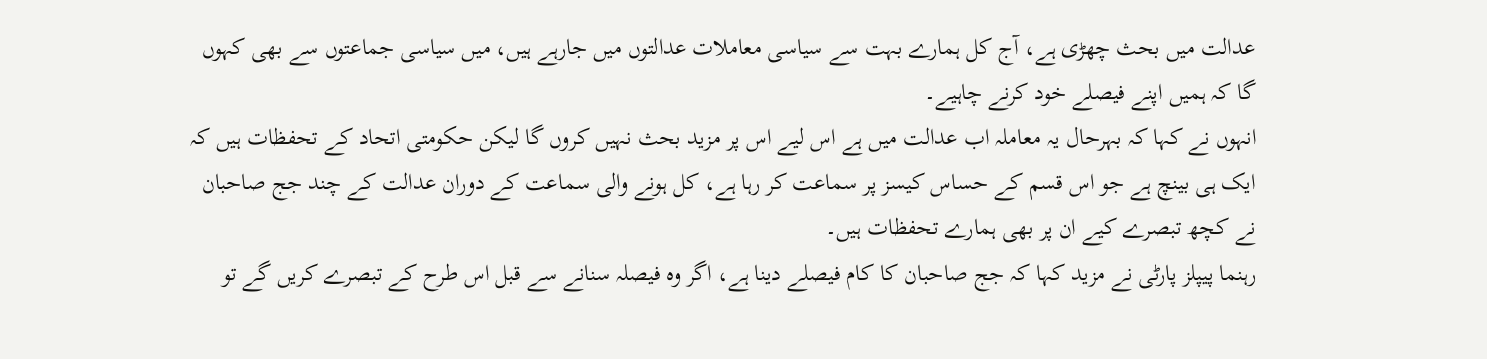عدالت میں بحث چھڑی ہے، آج کل ہمارے بہت سے سیاسی معاملات عدالتوں میں جارہے ہیں، میں سیاسی جماعتوں سے بھی کہوں گا کہ ہمیں اپنے فیصلے خود کرنے چاہیے۔
انہوں نے کہا کہ بہرحال یہ معاملہ اب عدالت میں ہے اس لیے اس پر مزید بحث نہیں کروں گا لیکن حکومتی اتحاد کے تحفظات ہیں کہ ایک ہی بینچ ہے جو اس قسم کے حساس کیسز پر سماعت کر رہا ہے، کل ہونے والی سماعت کے دوران عدالت کے چند جج صاحبان نے کچھ تبصرے کیے ان پر بھی ہمارے تحفظات ہیں۔
رہنما پیپلز پارٹی نے مزید کہا کہ جج صاحبان کا کام فیصلے دینا ہے، اگر وہ فیصلہ سنانے سے قبل اس طرح کے تبصرے کریں گے تو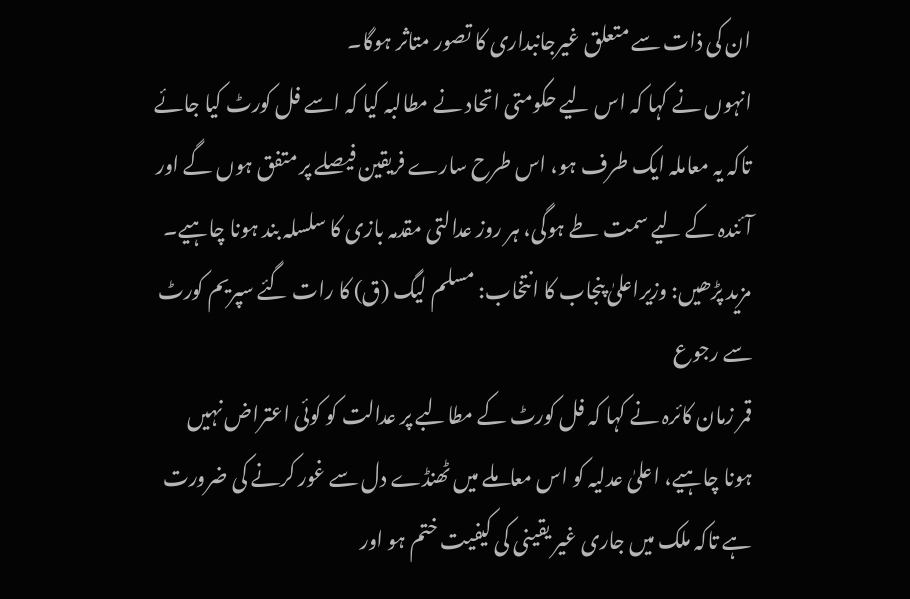ان کی ذات سے متعلق غیرجانبداری کا تصور متاثر ہوگا۔
انہوں نے کہا کہ اس لیے حکومتی اتحاد نے مطالبہ کیا کہ اسے فل کورٹ کیا جائے تاکہ یہ معاملہ ایک طرف ہو، اس طرح سارے فریقین فیصلے پر متفق ہوں گے اور آئندہ کے لیے سمت طے ہوگی، ہر روز عدالتی مقدمہ بازی کا سلسلہ بند ہونا چاہیے۔
مزید پڑھیں: وزیراعلیٰ پنجاب کا انتخاب: مسلم لیگ (ق) کا رات گئے سپریم کورٹ سے رجوع
قمر زمان کائرہ نے کہا کہ فل کورٹ کے مطالبے پر عدالت کو کوئی اعتراض نہیں ہونا چاہیے، اعلیٰ عدلیہ کو اس معاملے میں ٹھنڈے دل سے غور کرنے کی ضرورت ہے تاکہ ملک میں جاری غیر یقینی کی کیفیت ختم ہو اور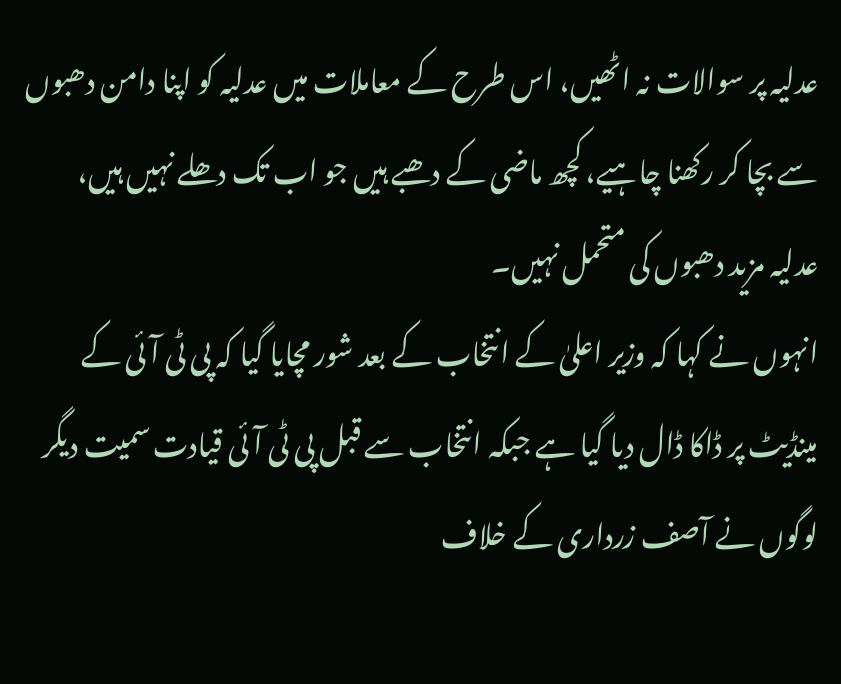عدلیہ پر سوالات نہ اٹھیں، اس طرح کے معاملات میں عدلیہ کو اپنا دامن دھبوں سے بچا کر رکھنا چاہیے، کچھ ماضی کے دھبے ہیں جو اب تک دھلے نہیں ہیں، عدلیہ مزید دھبوں کی متحمل نہیں۔
انہوں نے کہا کہ وزیر اعلیٰ کے انتخاب کے بعد شور مچایا گیا کہ پی ٹی آئی کے مینڈیٹ پر ڈاکا ڈال دیا گیا ہے جبکہ انتخاب سے قبل پی ٹی آئی قیادت سمیت دیگر لوگوں نے آصف زرداری کے خلاف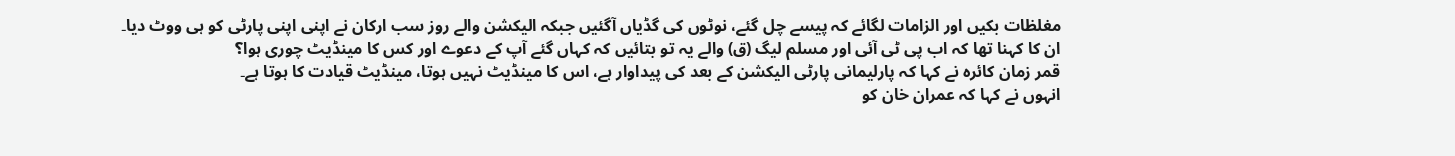مغلظات بکیں اور الزامات لگائے کہ پیسے چل گئے، نوٹوں کی گڈیاں آگئیں جبکہ الیکشن والے روز سب ارکان نے اپنی اپنی پارٹی کو ہی ووٹ دیا۔
ان کا کہنا تھا کہ اب پی ٹی آئی اور مسلم لیگ (ق) والے یہ تو بتائیں کہ کہاں گئے آپ کے دعوے اور کس کا مینڈیٹ چوری ہوا؟
قمر زمان کائرہ نے کہا کہ پارلیمانی پارٹی الیکشن کے بعد کی پیداوار ہے، اس کا مینڈیٹ نہیں ہوتا، مینڈیٹ قیادت کا ہوتا ہے۔
انہوں نے کہا کہ عمران خان کو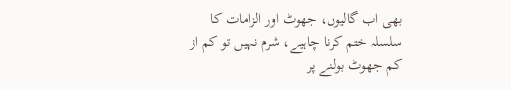بھی اب گالیوں، جھوٹ اور الزامات کا سلسلہ ختم کرنا چاہیے، شرم نہیں تو کم از کم جھوٹ بولنے پر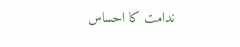ندامت کا احساس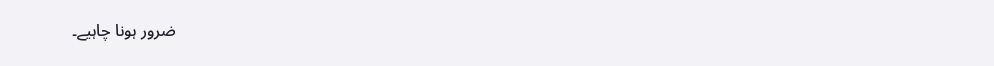ضرور ہونا چاہیے۔